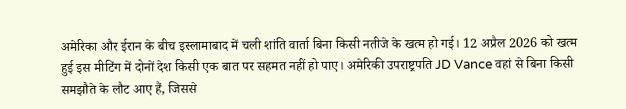अमेरिका और ईरान के बीच इस्लामाबाद में चली शांति वार्ता बिना किसी नतीजे के खत्म हो गई। 12 अप्रैल 2026 को खत्म हुई इस मीटिंग में दोनों देश किसी एक बात पर सहमत नहीं हो पाए। अमेरिकी उपराष्ट्रपति JD Vance वहां से बिना किसी समझौते के लौट आए हैं, जिससे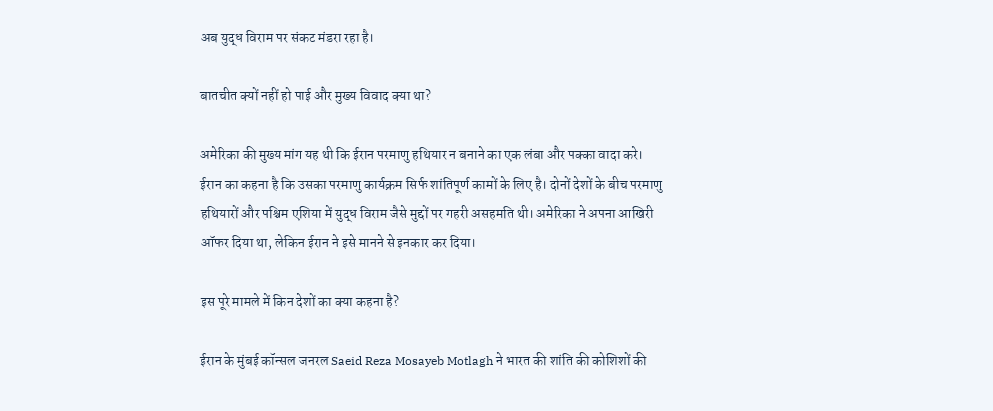अब युद्ध विराम पर संकट मंडरा रहा है।

बातचीत क्यों नहीं हो पाई और मुख्य विवाद क्या था?

अमेरिका की मुख्य मांग यह थी कि ईरान परमाणु हथियार न बनाने का एक लंबा और पक्का वादा करे। ईरान का कहना है कि उसका परमाणु कार्यक्रम सिर्फ शांतिपूर्ण कामों के लिए है। दोनों देशों के बीच परमाणु हथियारों और पश्चिम एशिया में युद्ध विराम जैसे मुद्दों पर गहरी असहमति थी। अमेरिका ने अपना आखिरी ऑफर दिया था, लेकिन ईरान ने इसे मानने से इनकार कर दिया।

इस पूरे मामले में किन देशों का क्या कहना है?

ईरान के मुंबई कॉन्सल जनरल Saeid Reza Mosayeb Motlagh ने भारत की शांति की कोशिशों की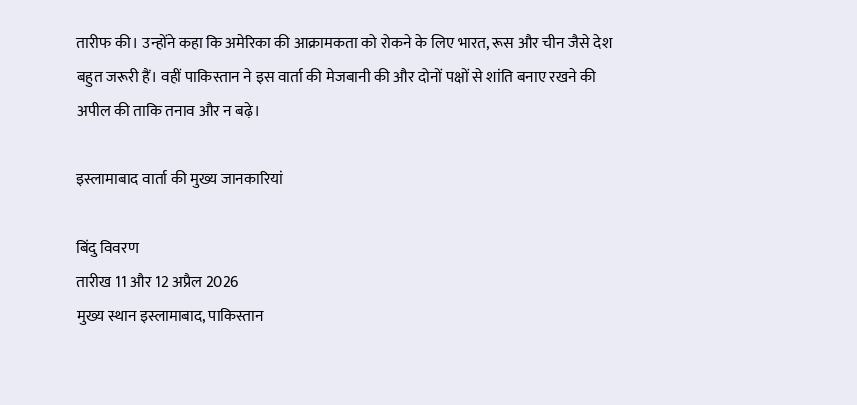तारीफ की। उन्होंने कहा कि अमेरिका की आक्रामकता को रोकने के लिए भारत, रूस और चीन जैसे देश बहुत जरूरी हैं। वहीं पाकिस्तान ने इस वार्ता की मेजबानी की और दोनों पक्षों से शांति बनाए रखने की अपील की ताकि तनाव और न बढ़े।

इस्लामाबाद वार्ता की मुख्य जानकारियां

बिंदु विवरण
तारीख 11 और 12 अप्रैल 2026
मुख्य स्थान इस्लामाबाद, पाकिस्तान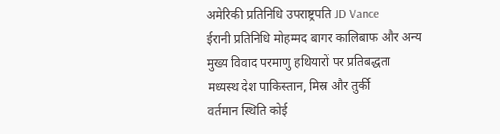अमेरिकी प्रतिनिधि उपराष्ट्रपति JD Vance
ईरानी प्रतिनिधि मोहम्मद बागर कालिबाफ और अन्य
मुख्य विवाद परमाणु हथियारों पर प्रतिबद्धता
मध्यस्थ देश पाकिस्तान, मिस्र और तुर्की
वर्तमान स्थिति कोई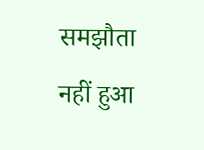समझौता नहीं हुआ